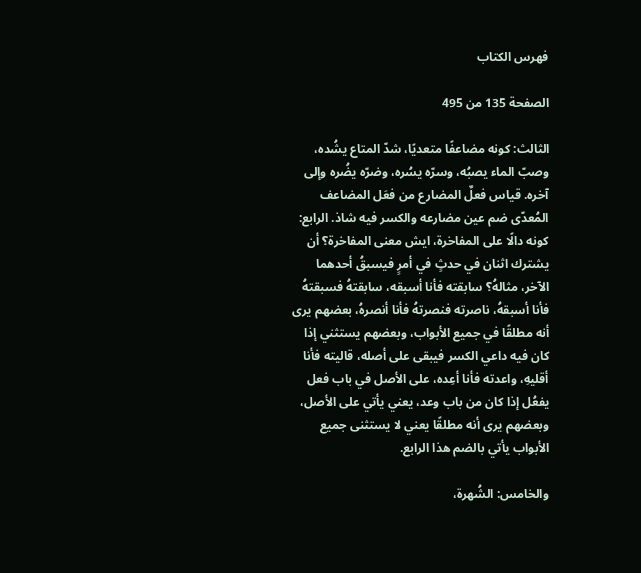فهرس الكتاب

الصفحة 135 من 495

الثالث: كونه مضاعفًا متعديًا، شدّ المتاع يشُده، وصبّ الماء يصبُه، وسرّه يسُره، وضرّه يضُره وإلى آخره. قياس فعلٌ المضارع من فعَل المضاعف المُعدّى ضم عين مضارعه والكسر فيه شاذ. الرابع: كونه دالًا على المفاخرة، ايش معنى المفاخرة؟ أن يشترك اثنان في حدثٍ في أمرٍ فيسبقُ أحدهما الآخر، مثالهُ؟ سابقته فأنا أسبقه، سابقتهُ فسبقتهُ فأنا أسبقهُ، ناصرته فنصرتهُ فأنا أنصرهُ، بعضهم يرى أنه مطلقًا في جميع الأبواب، وبعضهم يستثني إذا كان فيه داعي الكسر فيبقى على أصله، قاليته فأنا أقليهِ، واعدته فأنا أعِده، على الأصل في باب فعل يفعُل إذا كان من باب وعد، يعني يأتي على الأصل، وبعضهم يرى أنه مطلقًا يعني لا يستثنى جميع الأبواب يأتي بالضم هذا الرابع.

والخامس: الشُهرة،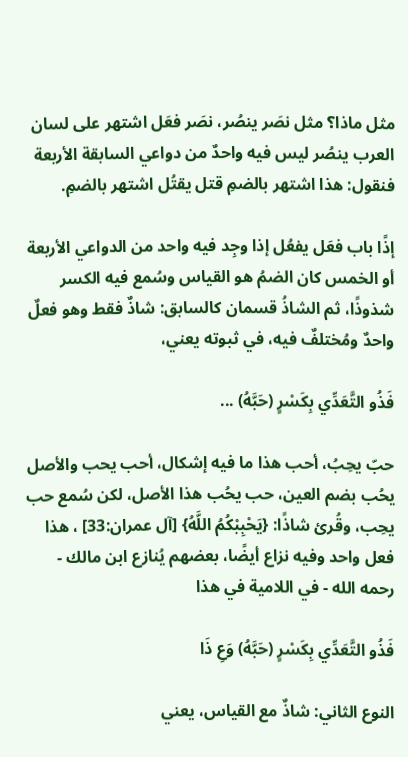مثل ماذا؟ مثل نصَر ينصُر، نصَر فعَل اشتهر على لسان العرب ينصُر ليس فيه واحدٌ من دواعي السابقة الأربعة فنقول: هذا اشتهر بالضمِ قتل يقتُل اشتهر بالضمِ.

إذًا باب فعَل يفعُل إذا وجِد فيه واحد من الدواعي الأربعة أو الخمس كان الضمُ هو القياس وسُمع فيه الكسر شذوذًا، ثم الشاذُ قسمان كالسابق: شاذٌ فقط وهو فعلٌ واحدٌ ومُختلفٌ فيه، في ثبوته يعني،

فَذُو التَّعَدِّي بِكَسْرٍ (حَبَّهُ) ...

حبّ يحِبُ، أحب هذا ما فيه إشكال، أحب يحب والأصل يحُب بضم العين، حب يحُب هذا الأصل، لكن سُمع حب يحِب، وقُرئ شاذًا: {يَحْبِبْكُمُ اللَّهُ} [آل عمران:33] ، هذا فعل واحد وفيه نزاع أيضًا، بعضهم يُنازع ابن مالك - رحمه الله - في اللامية في هذا

فَذُو التَّعَدِّي بِكَسْرٍ (حَبَّهُ) وَعِ ذَا

النوع الثاني: شاذٌ مع القياس، يعني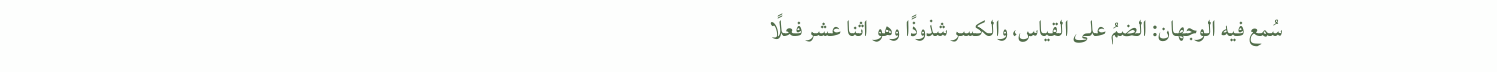سُمع فيه الوجهان: الضمُ على القياس، والكسر شذوذًا وهو اثنا عشر فعلًا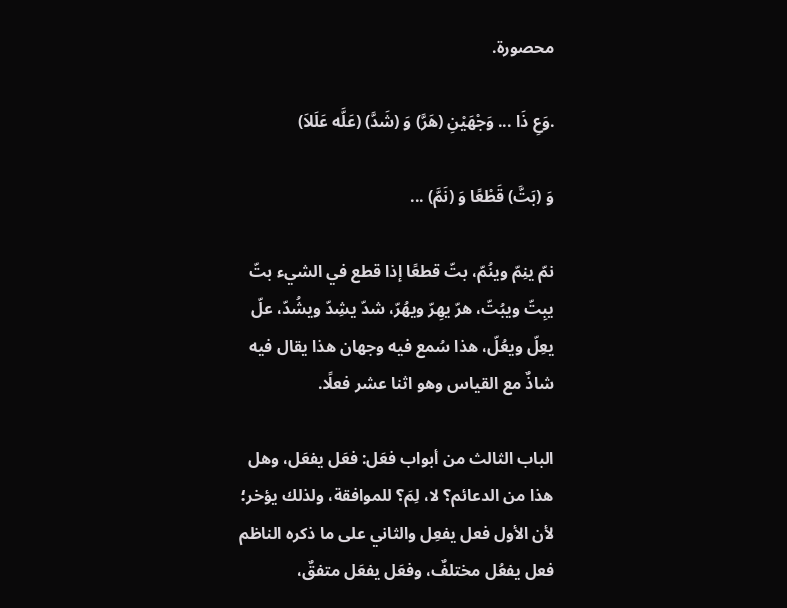محصورة.

.وَعِ ذَا ... وَجْهَيْنِ (هَرَّ) وَ (شَدَّ) (عَلَّه عَلَلاَ)

وَ (بَتَّ) قَطْعًا وَ (نَمَّ) ...

نمّ ينِمّ وينُمّ، بتّ قطعًا إذا قطع في الشيء بتّ يبِتّ ويبُتّ، هرّ يهِرّ ويهُرّ، شدّ يشِدّ ويشُدّ، علّ يعِلّ ويعُلّ، هذا سُمع فيه وجهان هذا يقال فيه شاذٌ مع القياس وهو اثنا عشر فعلًا.

الباب الثالث من أبواب فعَل: فعَل يفعَل، وهل هذا من الدعائم؟ لا، لِمَ؟ للموافقة، ولذلك يؤخر؛ لأن الأول فعل يفعِل والثاني على ما ذكره الناظم فعل يفعُل مختلفٌ، وفعَل يفعَل متفقٌ،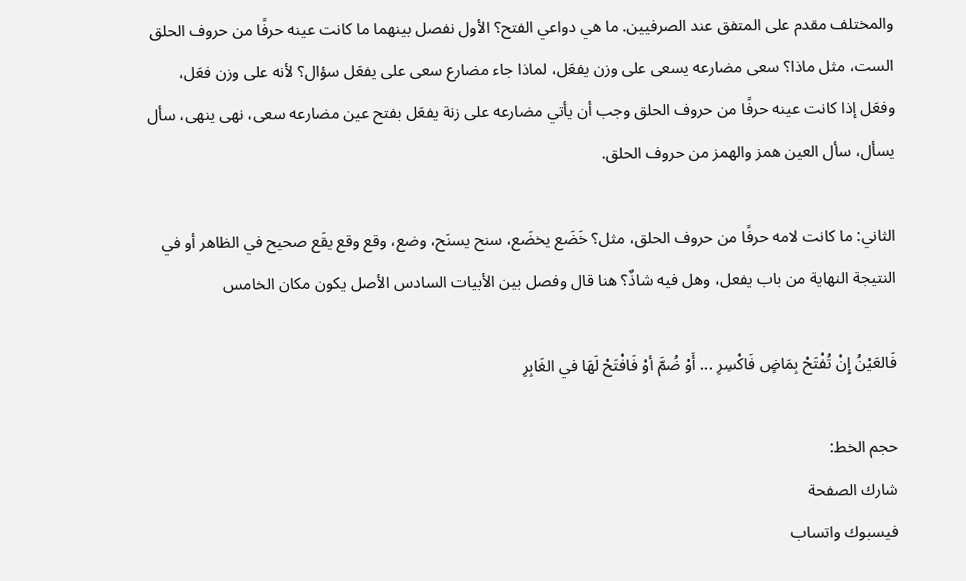والمختلف مقدم على المتفق عند الصرفيين. ما هي دواعي الفتح؟ الأول نفصل بينهما ما كانت عينه حرفًا من حروف الحلق الست، مثل ماذا؟ سعى مضارعه يسعى على وزن يفعَل، لماذا جاء مضارع سعى على يفعَل سؤال؟ لأنه على وزن فعَل، وفعَل إذا كانت عينه حرفًا من حروف الحلق وجب أن يأتي مضارعه على زنة يفعَل بفتح عين مضارعه سعى، نهى ينهى، سأل يسأل، سأل العين همز والهمز من حروف الحلق.

الثاني: ما كانت لامه حرفًا من حروف الحلق، مثل؟ خَضَع يخضَع، سنح يسنَح، وضع، وقع وقع يقَع صحيح في الظاهر أو في النتيجة النهاية من باب يفعل، وهل فيه شاذٌ؟ هنا قال وفصل بين الأبيات السادس الأصل يكون مكان الخامس

فَالعَيْنُ إِنْ تُفْتَحْ بِمَاضٍ فَاكْسِرِ ... أَوْ ضُمَّ أوْ فَافْتَحْ لَهَا في الغَابِرِ

حجم الخط:
شارك الصفحة
فيسبوك واتساب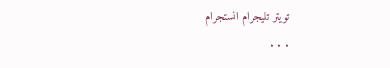تويتر تليجرام انستجرام
. . .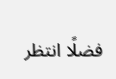فضلًا انتظر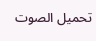تحميل الصوت